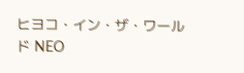ヒヨコ・イン・ザ・ワールド NEO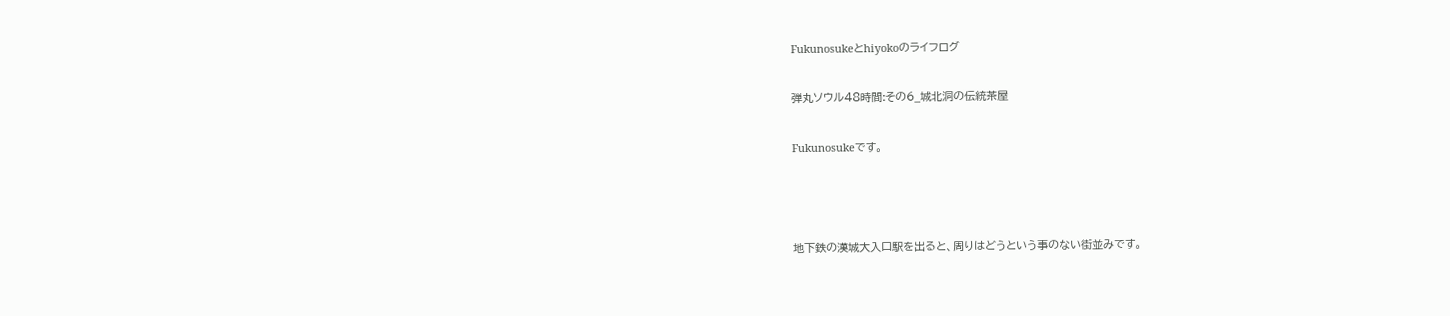Fukunosukeとhiyokoのライフログ

弾丸ソウル48時間:その6_城北洞の伝統茶屋

Fukunosukeです。



地下鉄の漢城大入口駅を出ると、周りはどうという事のない街並みです。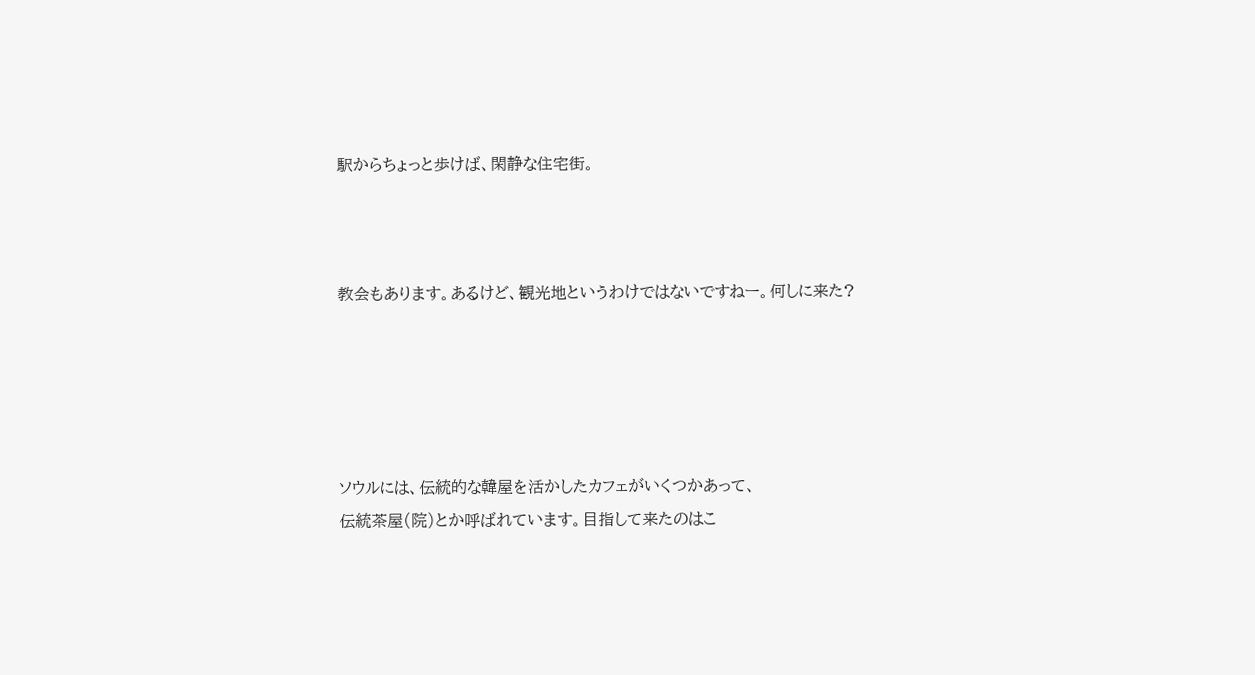駅からちょっと歩けば、閑静な住宅街。



教会もあります。あるけど、観光地というわけではないですねー。何しに来た?





ソウルには、伝統的な韓屋を活かしたカフェがいくつかあって、
伝統茶屋(院)とか呼ばれています。目指して来たのはこ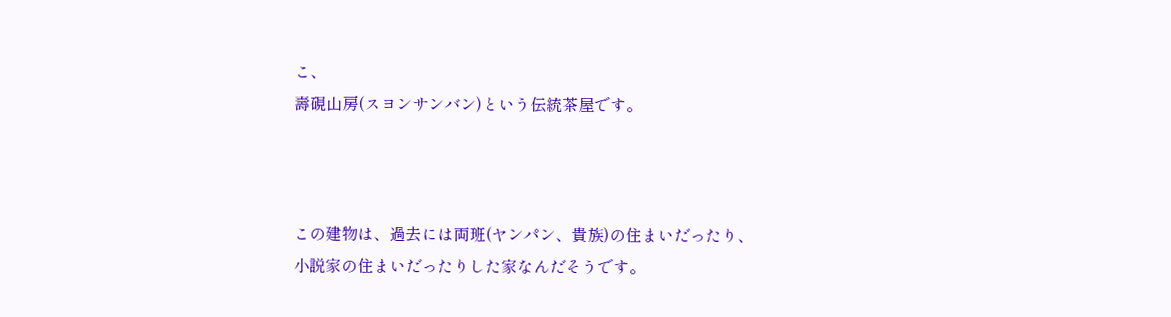こ、
壽硯山房(スヨンサンバン)という伝統茶屋です。



この建物は、過去には両班(ヤンパン、貴族)の住まいだったり、
小説家の住まいだったりした家なんだそうです。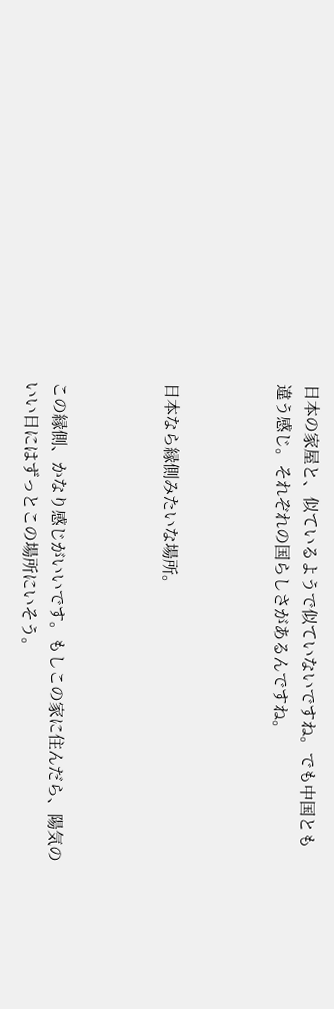日本の家屋と、似ているようで似ていないですね。でも中国とも
違う感じ。それぞれの国らしさがあるんですね。



日本なら縁側みたいな場所。



この縁側、かなり感じがいいです。もしこの家に住んだら、陽気の
いい日にはずっとこの場所にいそう。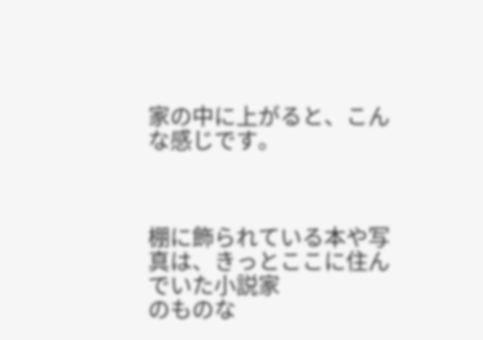家の中に上がると、こんな感じです。



棚に飾られている本や写真は、きっとここに住んでいた小説家
のものな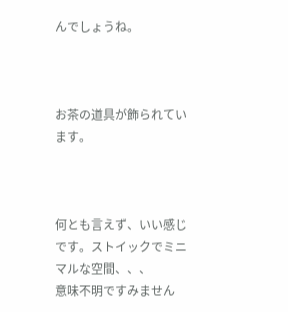んでしょうね。



お茶の道具が飾られています。



何とも言えず、いい感じです。ストイックでミニマルな空間、、、
意味不明ですみません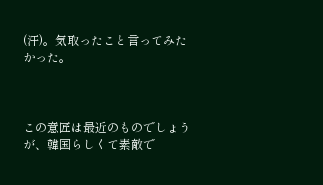(汗)。気取ったこと言ってみたかった。



この意匠は最近のものでしょうが、韓国らしくて素敵で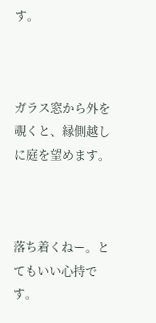す。



ガラス窓から外を覗くと、縁側越しに庭を望めます。



落ち着くねー。とてもいい心持です。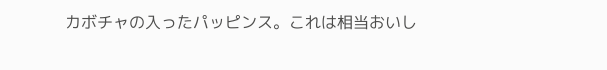カボチャの入ったパッピンス。これは相当おいし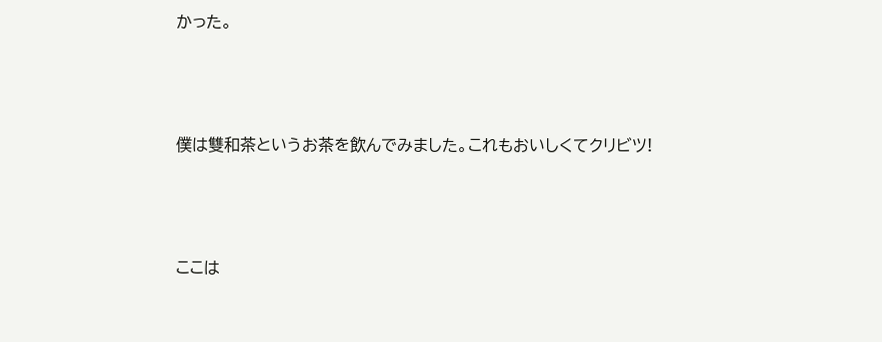かった。



僕は雙和茶というお茶を飲んでみました。これもおいしくてクリビツ!



ここは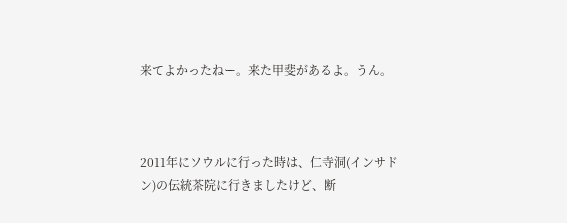来てよかったねー。来た甲斐があるよ。うん。



2011年にソウルに行った時は、仁寺洞(インサドン)の伝統茶院に行きましたけど、断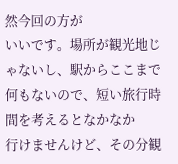然今回の方が
いいです。場所が観光地じゃないし、駅からここまで何もないので、短い旅行時間を考えるとなかなか
行けませんけど、その分観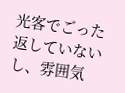光客でごった返していないし、雰囲気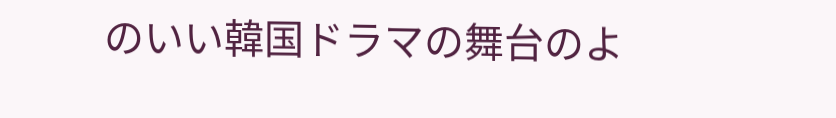のいい韓国ドラマの舞台のよ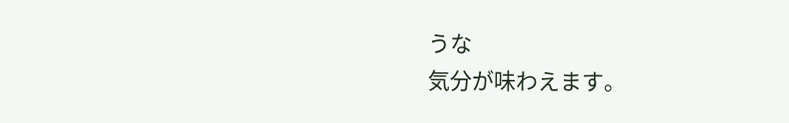うな
気分が味わえます。